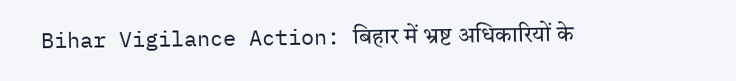Bihar Vigilance Action: बिहार में भ्रष्ट अधिकारियों के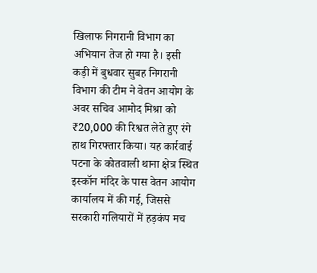खिलाफ निगरानी विभाग का अभियान तेज हो गया है। इसी कड़ी में बुधवार सुबह निगरानी विभाग की टीम ने वेतन आयोग के अवर सचिव आमोद मिश्रा को ₹20,000 की रिश्वत लेते हुए रंगे हाथ गिरफ्तार किया। यह कार्रवाई पटना के कोतवाली थाना क्षेत्र स्थित इस्कॉन मंदिर के पास वेतन आयोग कार्यालय में की गई, जिससे सरकारी गलियारों में हड़कंप मच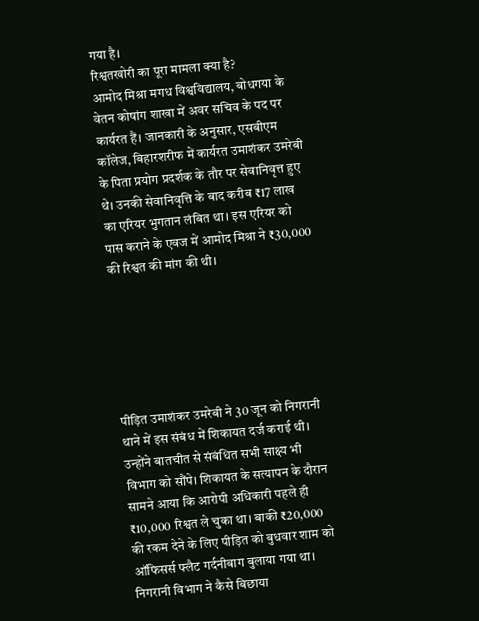गया है।
रिश्वतखोरी का पूरा मामला क्या है?
आमोद मिश्रा मगध विश्वविद्यालय, बोधगया के वेतन कोषांग शाखा में अवर सचिव के पद पर कार्यरत हैं। जानकारी के अनुसार, एसबीएम कॉलेज, बिहारशरीफ में कार्यरत उमाशंकर उमरेबी के पिता प्रयोग प्रदर्शक के तौर पर सेवानिवृत्त हुए थे। उनकी सेवानिवृत्ति के बाद करीब ₹17 लाख का एरियर भुगतान लंबित था। इस एरियर को पास कराने के एवज में आमोद मिश्रा ने ₹30,000 की रिश्वत की मांग की थी।






पीड़ित उमाशंकर उमरेबी ने 30 जून को निगरानी थाने में इस संबंध में शिकायत दर्ज कराई थी। उन्होंने बातचीत से संबंधित सभी साक्ष्य भी विभाग को सौंपे। शिकायत के सत्यापन के दौरान सामने आया कि आरोपी अधिकारी पहले ही ₹10,000 रिश्वत ले चुका था। बाकी ₹20,000 की रकम देने के लिए पीड़ित को बुधवार शाम को ऑफिसर्स फ्लैट गर्दनीबाग बुलाया गया था।
निगरानी विभाग ने कैसे बिछाया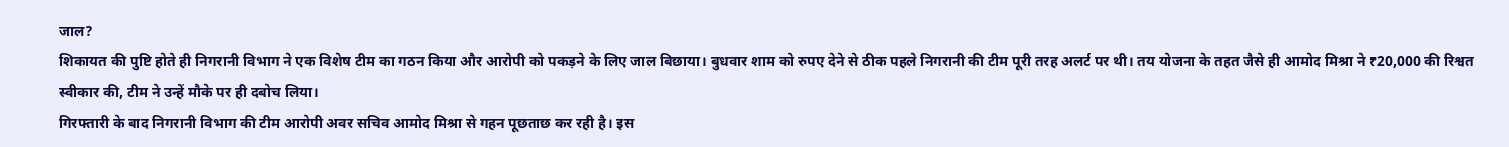जाल?
शिकायत की पुष्टि होते ही निगरानी विभाग ने एक विशेष टीम का गठन किया और आरोपी को पकड़ने के लिए जाल बिछाया। बुधवार शाम को रुपए देने से ठीक पहले निगरानी की टीम पूरी तरह अलर्ट पर थी। तय योजना के तहत जैसे ही आमोद मिश्रा ने ₹20,000 की रिश्वत स्वीकार की, टीम ने उन्हें मौके पर ही दबोच लिया।
गिरफ्तारी के बाद निगरानी विभाग की टीम आरोपी अवर सचिव आमोद मिश्रा से गहन पूछताछ कर रही है। इस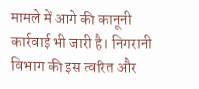मामले में आगे की कानूनी कार्रवाई भी जारी है। निगरानी विभाग की इस त्वरित और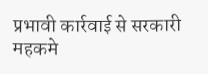प्रभावी कार्रवाई से सरकारी महकमे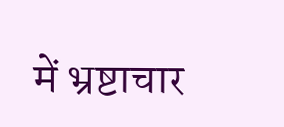में भ्रष्टाचार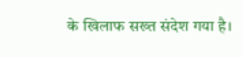के खिलाफ सख्त संदेश गया है।